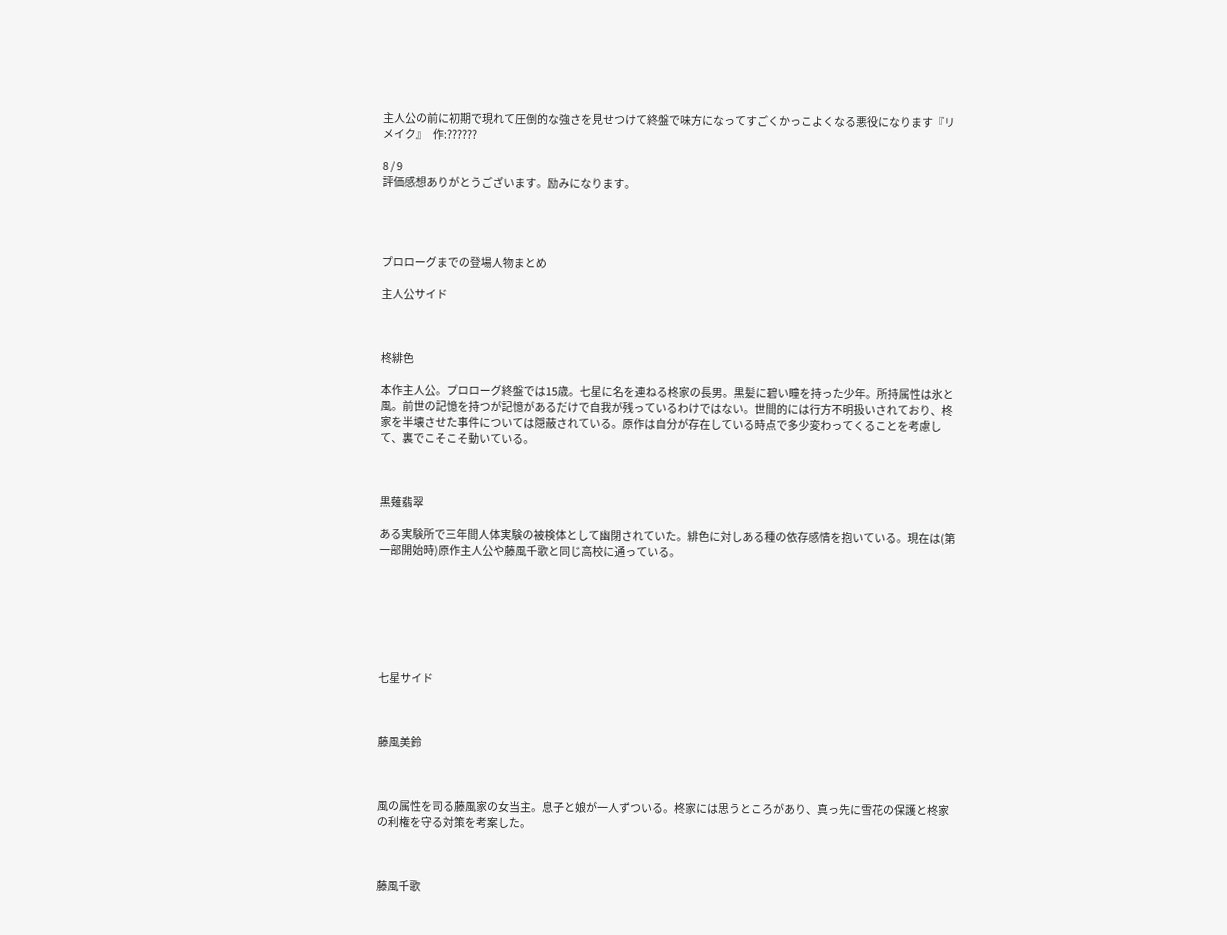主人公の前に初期で現れて圧倒的な強さを見せつけて終盤で味方になってすごくかっこよくなる悪役になります『リメイク』   作:??????

8 / 9
評価感想ありがとうございます。励みになります。




プロローグまでの登場人物まとめ

主人公サイド



柊緋色

本作主人公。プロローグ終盤では15歳。七星に名を連ねる柊家の長男。黒髪に碧い瞳を持った少年。所持属性は氷と風。前世の記憶を持つが記憶があるだけで自我が残っているわけではない。世間的には行方不明扱いされており、柊家を半壊させた事件については隠蔽されている。原作は自分が存在している時点で多少変わってくることを考慮して、裏でこそこそ動いている。



黒薙翡翠

ある実験所で三年間人体実験の被検体として幽閉されていた。緋色に対しある種の依存感情を抱いている。現在は(第一部開始時)原作主人公や藤風千歌と同じ高校に通っている。







七星サイド



藤風美鈴



風の属性を司る藤風家の女当主。息子と娘が一人ずついる。柊家には思うところがあり、真っ先に雪花の保護と柊家の利権を守る対策を考案した。



藤風千歌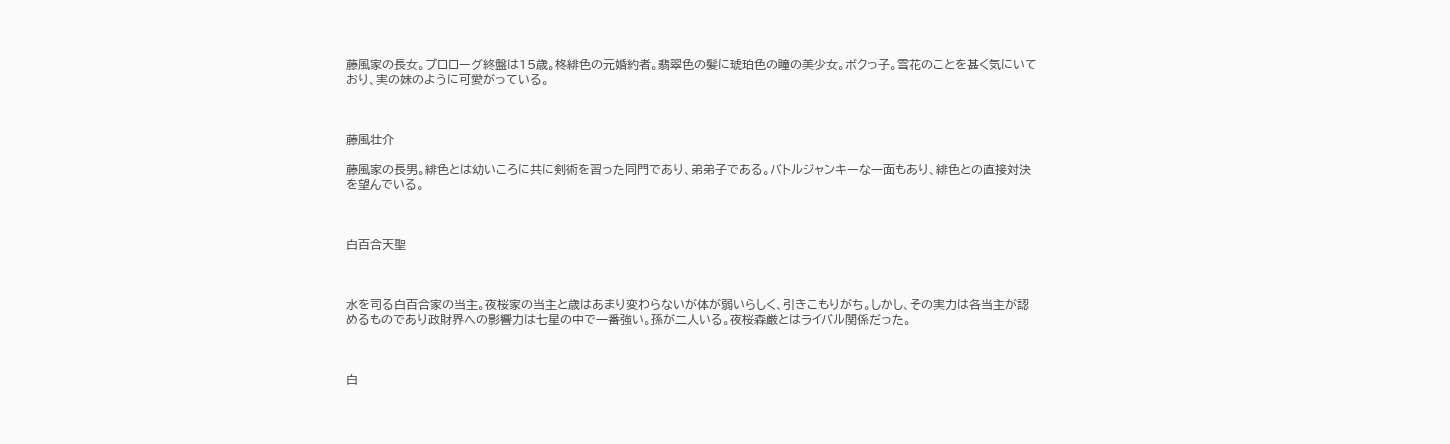藤風家の長女。プロローグ終盤は15歳。柊緋色の元婚約者。翡翠色の髪に琥珀色の瞳の美少女。ボクっ子。雪花のことを甚く気にいており、実の妹のように可愛がっている。



藤風壮介

藤風家の長男。緋色とは幼いころに共に剣術を習った同門であり、弟弟子である。バトルジャンキーな一面もあり、緋色との直接対決を望んでいる。



白百合天聖



水を司る白百合家の当主。夜桜家の当主と歳はあまり変わらないが体が弱いらしく、引きこもりがち。しかし、その実力は各当主が認めるものであり政財界への影響力は七星の中で一番強い。孫が二人いる。夜桜森厳とはライバル関係だった。



白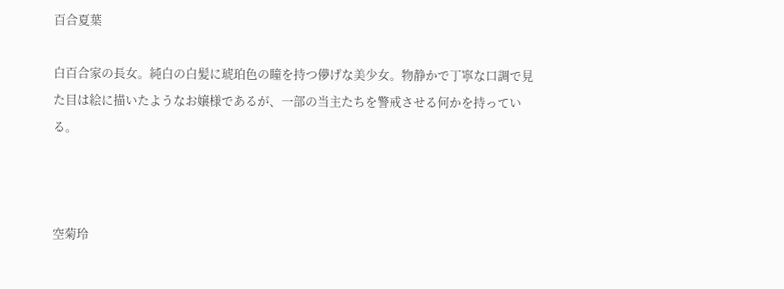百合夏葉

白百合家の長女。純白の白髪に琥珀色の瞳を持つ儚げな美少女。物静かで丁寧な口調で見た目は絵に描いたようなお嬢様であるが、一部の当主たちを警戒させる何かを持っている。



空菊玲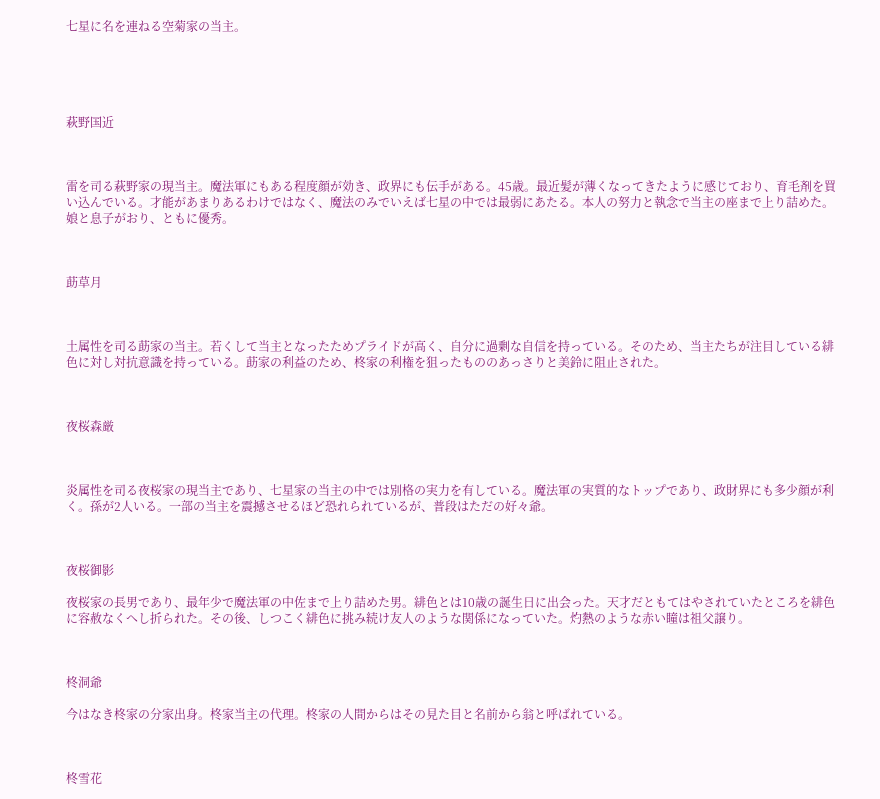七星に名を連ねる空菊家の当主。





萩野国近



雷を司る萩野家の現当主。魔法軍にもある程度顔が効き、政界にも伝手がある。45歳。最近髪が薄くなってきたように感じており、育毛剤を買い込んでいる。才能があまりあるわけではなく、魔法のみでいえば七星の中では最弱にあたる。本人の努力と執念で当主の座まで上り詰めた。娘と息子がおり、ともに優秀。



莇草月



土属性を司る莇家の当主。若くして当主となったためプライドが高く、自分に過剰な自信を持っている。そのため、当主たちが注目している緋色に対し対抗意識を持っている。莇家の利益のため、柊家の利権を狙ったもののあっさりと美鈴に阻止された。



夜桜森厳



炎属性を司る夜桜家の現当主であり、七星家の当主の中では別格の実力を有している。魔法軍の実質的なトップであり、政財界にも多少顔が利く。孫が2人いる。一部の当主を震撼させるほど恐れられているが、普段はただの好々爺。



夜桜御影

夜桜家の長男であり、最年少で魔法軍の中佐まで上り詰めた男。緋色とは10歳の誕生日に出会った。天才だともてはやされていたところを緋色に容赦なくへし折られた。その後、しつこく緋色に挑み続け友人のような関係になっていた。灼熱のような赤い瞳は祖父譲り。



柊洞爺

今はなき柊家の分家出身。柊家当主の代理。柊家の人間からはその見た目と名前から翁と呼ばれている。



柊雪花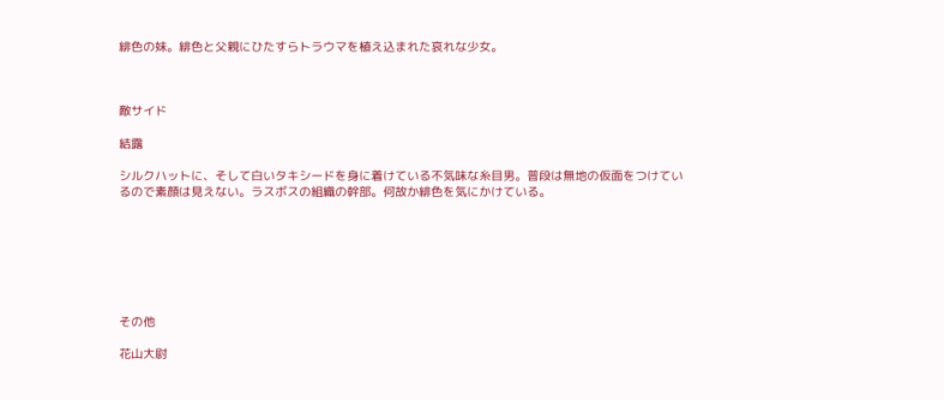緋色の妹。緋色と父親にひたすらトラウマを植え込まれた哀れな少女。



敵サイド

結露

シルクハットに、そして白いタキシードを身に着けている不気味な糸目男。普段は無地の仮面をつけているので素顔は見えない。ラスボスの組織の幹部。何故か緋色を気にかけている。







その他

花山大尉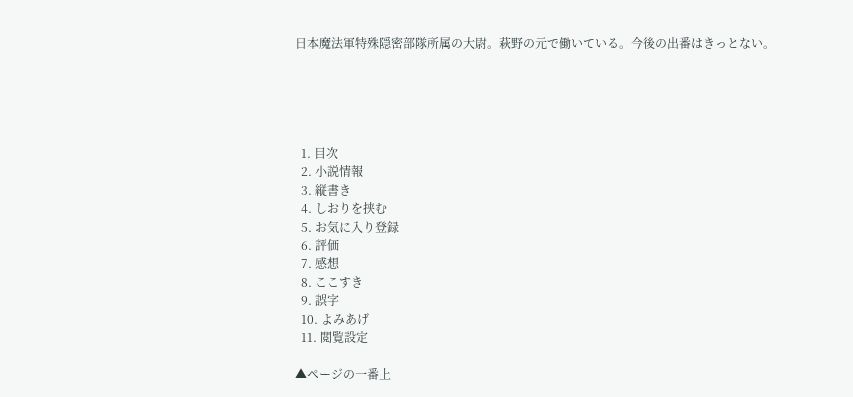日本魔法軍特殊隠密部隊所属の大尉。萩野の元で働いている。今後の出番はきっとない。





  1. 目次
  2. 小説情報
  3. 縦書き
  4. しおりを挟む
  5. お気に入り登録
  6. 評価
  7. 感想
  8. ここすき
  9. 誤字
  10. よみあげ
  11. 閲覧設定

▲ページの一番上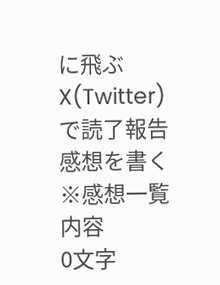に飛ぶ
X(Twitter)で読了報告
感想を書く ※感想一覧
内容
0文字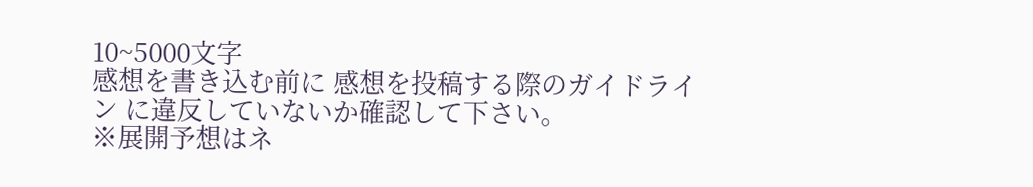10~5000文字
感想を書き込む前に 感想を投稿する際のガイドライン に違反していないか確認して下さい。
※展開予想はネ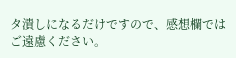タ潰しになるだけですので、感想欄ではご遠慮ください。